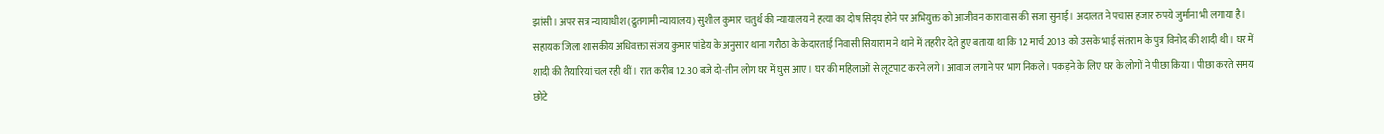झांसी। अपर सत्र न्यायाधीश (द्रुतगामी न्यायालय) सुशील कुमार चतुर्थ की न्यायालय ने हत्या का दोष सिद्घ होने पर अभियुक्त को आजीवन कारावास की सजा सुनाई। अदालत ने पचास हजार रुपये जुर्माना भी लगाया है।
सहायक जिला शासकीय अधिवक्ता संजय कुमार पांडेय के अनुसार थाना गरौठा के केदारताई निवासी सियाराम ने थाने में तहरीर देते हुए बताया था कि 12 मार्च 2013 को उसके भाई संतराम के पुत्र विनोद की शादी थी। घर में शादी की तैयारियां चल रही थीं। रात करीब 12.30 बजे दो-तीन लोग घर में घुस आए। घर की महिलाओं से लूटपाट करने लगे। आवाज लगाने पर भाग निकले। पकड़ने के लिए घर के लोगों ने पीछा किया। पीछा करते समय छोटे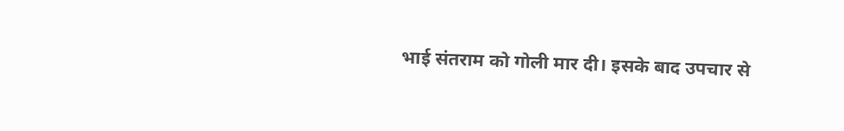भाई संतराम को गोली मार दी। इसके बाद उपचार से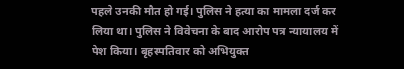पहले उनकी मौत हो गई। पुलिस ने हत्या का मामला दर्ज कर लिया था। पुलिस ने विवेचना के बाद आरोप पत्र न्यायालय में पेश किया। बृहस्पतिवार को अभियुक्त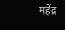महेंद्र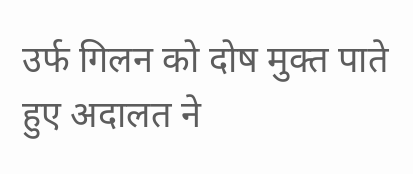उर्फ गिलन को दोष मुक्त पाते हुए अदालत ने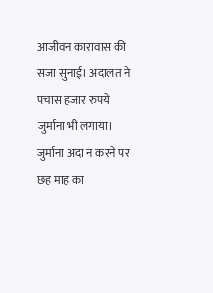आजीवन कारावास की सजा सुनाई। अदालत ने पचास हजार रुपये जुर्माना भी लगाया। जुर्माना अदा न करने पर छह माह का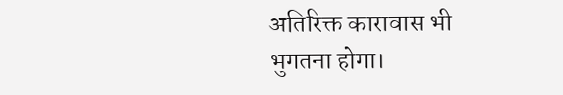अतिरिक्त कारावास भी भुगतना होगा।